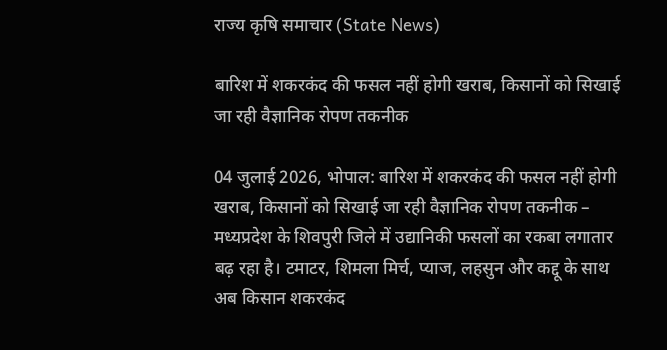राज्य कृषि समाचार (State News)

बारिश में शकरकंद की फसल नहीं होगी खराब, किसानों को सिखाई जा रही वैज्ञानिक रोपण तकनीक

04 जुलाई 2026, भोपाल: बारिश में शकरकंद की फसल नहीं होगी खराब, किसानों को सिखाई जा रही वैज्ञानिक रोपण तकनीक – मध्यप्रदेश के शिवपुरी जिले में उद्यानिकी फसलों का रकबा लगातार बढ़ रहा है। टमाटर, शिमला मिर्च, प्याज, लहसुन और कद्दू के साथ अब किसान शकरकंद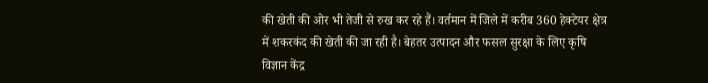की खेती की ओर भी तेजी से रुख कर रहे हैं। वर्तमान में जिले में करीब 360 हेक्टेयर क्षेत्र में शकरकंद की खेती की जा रही है। बेहतर उत्पादन और फसल सुरक्षा के लिए कृषि विज्ञान केंद्र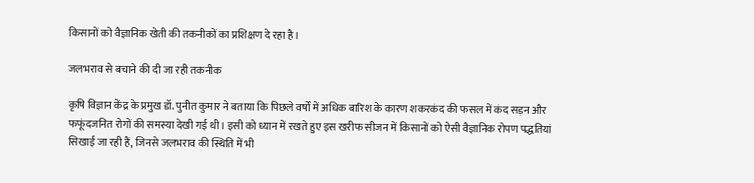किसानों को वैज्ञानिक खेती की तकनीकों का प्रशिक्षण दे रहा है।

जलभराव से बचाने की दी जा रही तकनीक

कृषि विज्ञान केंद्र के प्रमुख डॉ. पुनीत कुमार ने बताया कि पिछले वर्षों में अधिक बारिश के कारण शकरकंद की फसल में कंद सड़न और फफूंदजनित रोगों की समस्या देखी गई थी। इसी को ध्यान में रखते हुए इस खरीफ सीजन में किसानों को ऐसी वैज्ञानिक रोपण पद्धतियां सिखाई जा रही हैं, जिनसे जलभराव की स्थिति में भी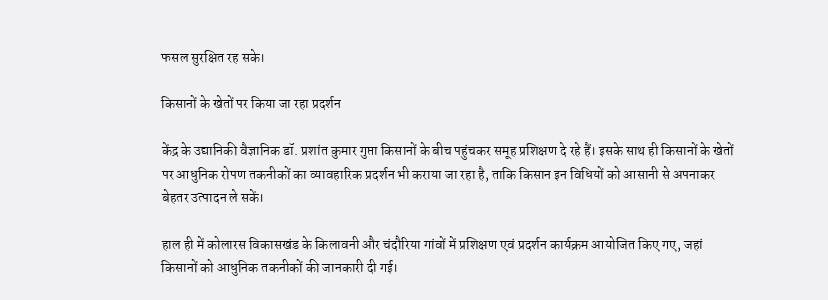फसल सुरक्षित रह सके।

किसानों के खेतों पर किया जा रहा प्रदर्शन

केंद्र के उद्यानिकी वैज्ञानिक डॉ. प्रशांत कुमार गुप्ता किसानों के बीच पहुंचकर समूह प्रशिक्षण दे रहे हैं। इसके साथ ही किसानों के खेतों पर आधुनिक रोपण तकनीकों का व्यावहारिक प्रदर्शन भी कराया जा रहा है, ताकि किसान इन विधियों को आसानी से अपनाकर बेहतर उत्पादन ले सकें।

हाल ही में कोलारस विकासखंड के किलावनी और चंदौरिया गांवों में प्रशिक्षण एवं प्रदर्शन कार्यक्रम आयोजित किए गए, जहां किसानों को आधुनिक तकनीकों की जानकारी दी गई।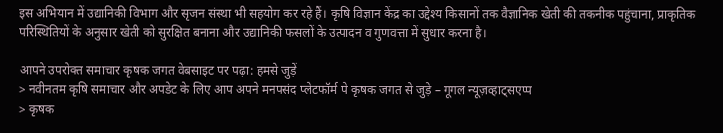इस अभियान में उद्यानिकी विभाग और सृजन संस्था भी सहयोग कर रहे हैं। कृषि विज्ञान केंद्र का उद्देश्य किसानों तक वैज्ञानिक खेती की तकनीक पहुंचाना, प्राकृतिक परिस्थितियों के अनुसार खेती को सुरक्षित बनाना और उद्यानिकी फसलों के उत्पादन व गुणवत्ता में सुधार करना है।

आपने उपरोक्त समाचार कृषक जगत वेबसाइट पर पढ़ा: हमसे जुड़ें
> नवीनतम कृषि समाचार और अपडेट के लिए आप अपने मनपसंद प्लेटफॉर्म पे कृषक जगत से जुड़े – गूगल न्यूज़व्हाट्सएप्प
> कृषक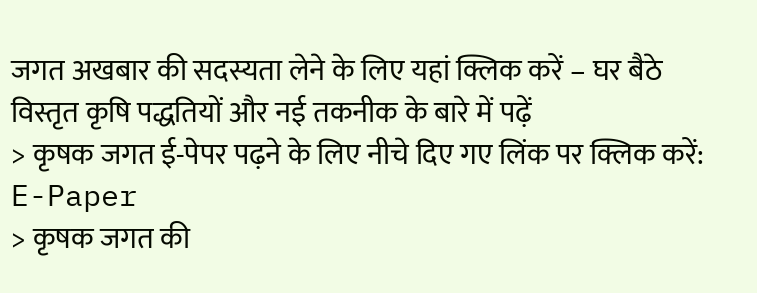जगत अखबार की सदस्यता लेने के लिए यहां क्लिक करें – घर बैठे विस्तृत कृषि पद्धतियों और नई तकनीक के बारे में पढ़ें
> कृषक जगत ई-पेपर पढ़ने के लिए नीचे दिए गए लिंक पर क्लिक करें: E-Paper
> कृषक जगत की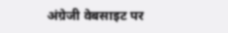अंग्रेजी वेबसाइट पर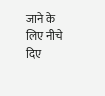जाने के लिए नीचे दिए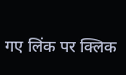गए लिंक पर क्लिक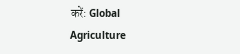करें: Global Agriculture